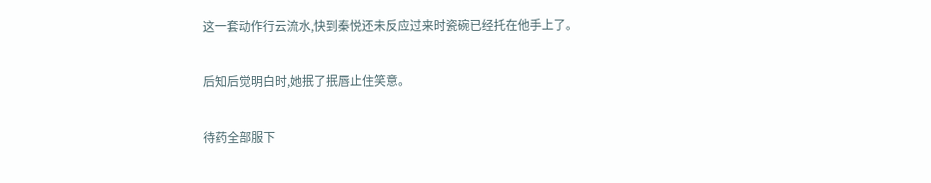这一套动作行云流水,快到秦悦还未反应过来时瓷碗已经托在他手上了。

后知后觉明白时,她抿了抿唇止住笑意。

待药全部服下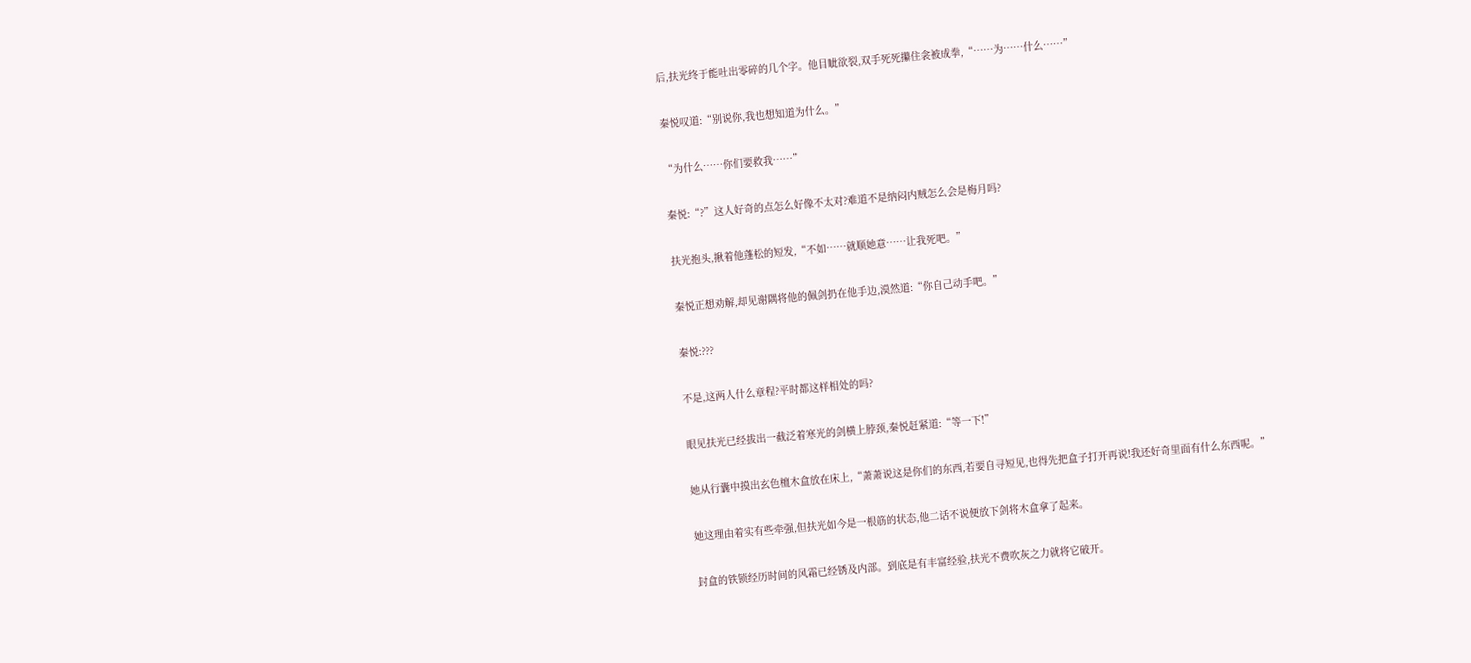后,扶光终于能吐出零碎的几个字。他目眦欲裂,双手死死攥住衾被成拳,“……为……什么……”

秦悦叹道:“别说你,我也想知道为什么。”

“为什么……你们要救我……”

秦悦:“?”这人好奇的点怎么好像不太对?难道不是纳闷内贼怎么会是梅月吗?

扶光抱头,揪着他蓬松的短发,“不如……就顺她意……让我死吧。”

秦悦正想劝解,却见谢隅将他的佩剑扔在他手边,漠然道:“你自己动手吧。”

秦悦:???

不是,这两人什么章程?平时都这样相处的吗?

眼见扶光已经拔出一截泛着寒光的剑横上脖颈,秦悦赶紧道:“等一下!”

她从行囊中摸出玄色檀木盒放在床上,“萧萧说这是你们的东西,若要自寻短见,也得先把盒子打开再说!我还好奇里面有什么东西呢。”

她这理由着实有些牵强,但扶光如今是一根筋的状态,他二话不说便放下剑将木盒拿了起来。

封盒的铁锁经历时间的风霜已经锈及内部。到底是有丰富经验,扶光不费吹灰之力就将它破开。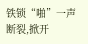铁锁“啪”一声断裂,掀开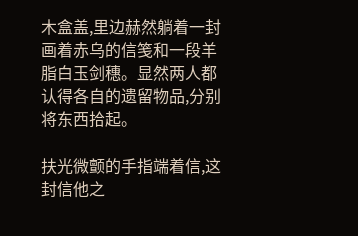木盒盖,里边赫然躺着一封画着赤乌的信笺和一段羊脂白玉剑穗。显然两人都认得各自的遗留物品,分别将东西拾起。

扶光微颤的手指端着信,这封信他之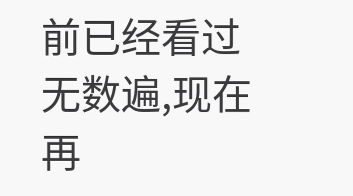前已经看过无数遍,现在再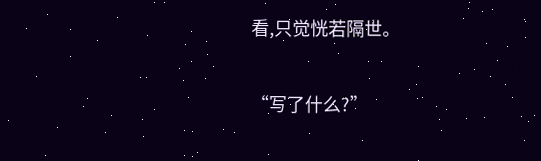看,只觉恍若隔世。

“写了什么?”